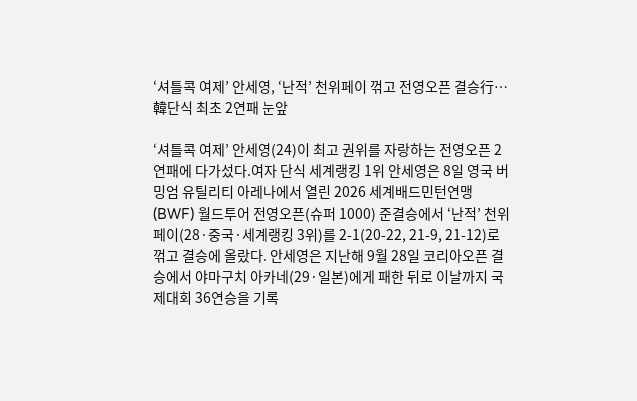‘셔틀콕 여제’ 안세영, ‘난적’ 천위페이 꺾고 전영오픈 결승行… 韓단식 최초 2연패 눈앞

‘셔틀콕 여제’ 안세영(24)이 최고 권위를 자랑하는 전영오픈 2연패에 다가섰다.여자 단식 세계랭킹 1위 안세영은 8일 영국 버밍엄 유틸리티 아레나에서 열린 2026 세계배드민턴연맹(BWF) 월드투어 전영오픈(슈퍼 1000) 준결승에서 ‘난적’ 천위페이(28·중국·세계랭킹 3위)를 2-1(20-22, 21-9, 21-12)로 꺾고 결승에 올랐다. 안세영은 지난해 9월 28일 코리아오픈 결승에서 야마구치 아카네(29·일본)에게 패한 뒤로 이날까지 국제대회 36연승을 기록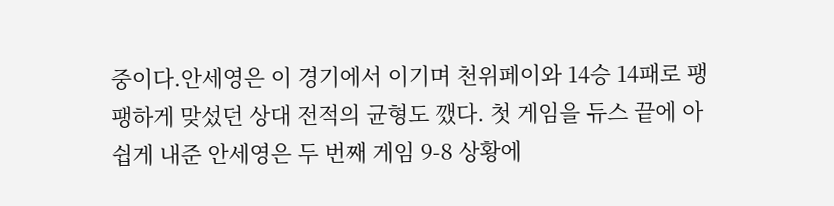중이다.안세영은 이 경기에서 이기며 천위페이와 14승 14패로 팽팽하게 맞섰던 상대 전적의 균형도 깼다. 첫 게임을 듀스 끝에 아쉽게 내준 안세영은 두 번째 게임 9-8 상황에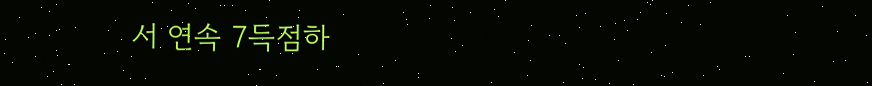서 연속 7득점하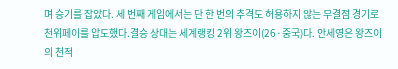며 승기를 잡았다. 세 번째 게임에서는 단 한 번의 추격도 허용하지 않는 무결점 경기로 천위페이를 압도했다.결승 상대는 세계랭킹 2위 왕즈이(26·중국)다. 안세영은 왕즈이의 천적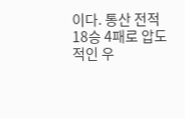이다. 통산 전적 18승 4패로 압도적인 우